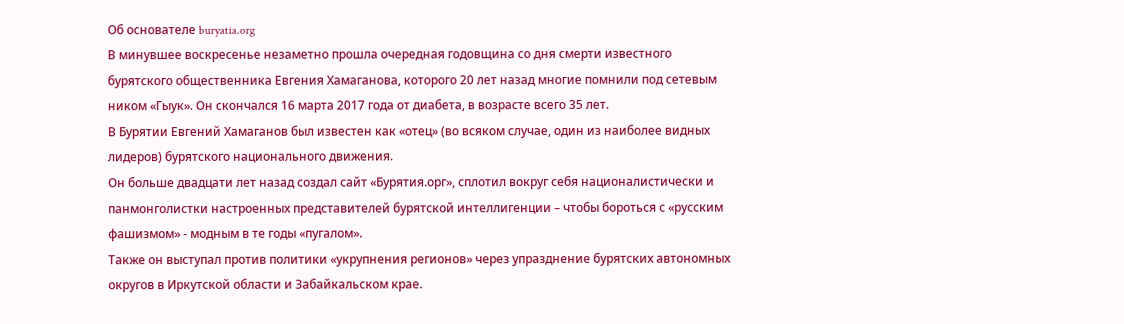Об основателе buryatia.org
В минувшее воскресенье незаметно прошла очередная годовщина со дня смерти известного бурятского общественника Евгения Хамаганова, которого 20 лет назад многие помнили под сетевым ником «Гыук». Он скончался 16 марта 2017 года от диабета, в возрасте всего 35 лет.
В Бурятии Евгений Хамаганов был известен как «отец» (во всяком случае, один из наиболее видных лидеров) бурятского национального движения.
Он больше двадцати лет назад создал сайт «Бурятия.орг», сплотил вокруг себя националистически и панмонголистки настроенных представителей бурятской интеллигенции – чтобы бороться с «русским фашизмом» - модным в те годы «пугалом».
Также он выступал против политики «укрупнения регионов» через упразднение бурятских автономных округов в Иркутской области и Забайкальском крае.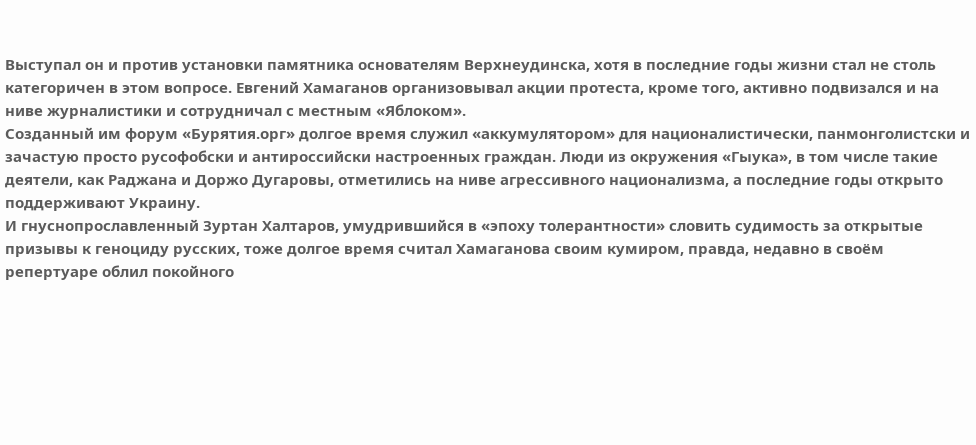Выступал он и против установки памятника основателям Верхнеудинска, хотя в последние годы жизни стал не столь категоричен в этом вопросе. Евгений Хамаганов организовывал акции протеста, кроме того, активно подвизался и на ниве журналистики и сотрудничал с местным «Яблоком».
Созданный им форум «Бурятия.орг» долгое время служил «аккумулятором» для националистически, панмонголистски и зачастую просто русофобски и антироссийски настроенных граждан. Люди из окружения «Гыука», в том числе такие деятели, как Раджана и Доржо Дугаровы, отметились на ниве агрессивного национализма, а последние годы открыто поддерживают Украину.
И гнуснопрославленный Зуртан Халтаров, умудрившийся в «эпоху толерантности» словить судимость за открытые призывы к геноциду русских, тоже долгое время считал Хамаганова своим кумиром, правда, недавно в своём репертуаре облил покойного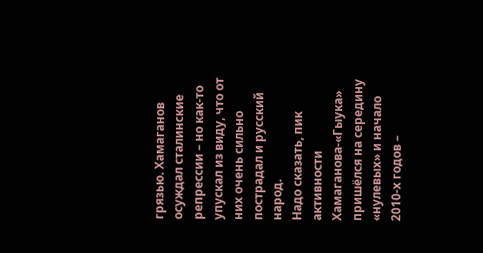грязью. Хамаганов осуждал сталинские репрессии – но как-то упускал из виду, что от них очень сильно пострадал и русский народ.
Надо сказать, пик активности Хамаганова-«Гыука» пришёлся на середину «нулевых» и начало 2010-х годов –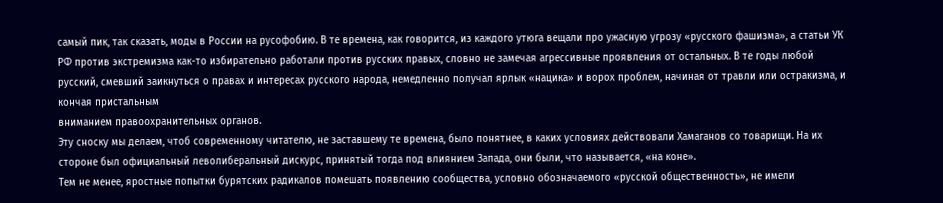самый пик, так сказать, моды в России на русофобию. В те времена, как говорится, из каждого утюга вещали про ужасную угрозу «русского фашизма», а статьи УК РФ против экстремизма как-то избирательно работали против русских правых, словно не замечая агрессивные проявления от остальных. В те годы любой русский, смевший заикнуться о правах и интересах русского народа, немедленно получал ярлык «нацика» и ворох проблем, начиная от травли или остракизма, и кончая пристальным
вниманием правоохранительных органов.
Эту сноску мы делаем, чтоб современному читателю, не заставшему те времена, было понятнее, в каких условиях действовали Хамаганов со товарищи. На их стороне был официальный леволиберальный дискурс, принятый тогда под влиянием Запада, они были, что называется, «на коне».
Тем не менее, яростные попытки бурятских радикалов помешать появлению сообщества, условно обозначаемого «русской общественность», не имели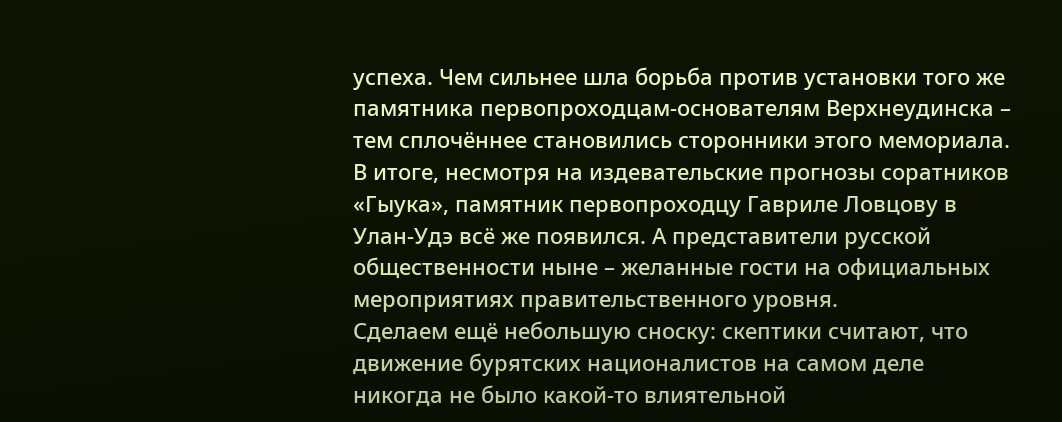успеха. Чем сильнее шла борьба против установки того же памятника первопроходцам-основателям Верхнеудинска – тем сплочённее становились сторонники этого мемориала. В итоге, несмотря на издевательские прогнозы соратников «Гыука», памятник первопроходцу Гавриле Ловцову в Улан-Удэ всё же появился. А представители русской общественности ныне – желанные гости на официальных мероприятиях правительственного уровня.
Сделаем ещё небольшую сноску: скептики считают, что движение бурятских националистов на самом деле никогда не было какой-то влиятельной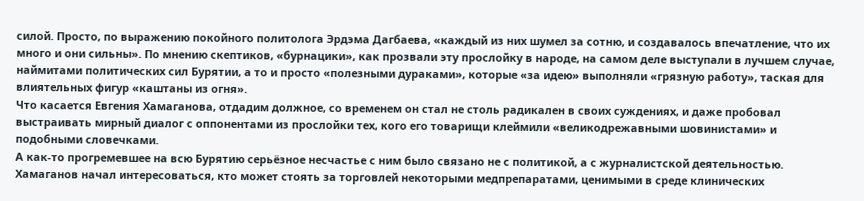силой. Просто, по выражению покойного политолога Эрдэма Дагбаева, «каждый из них шумел за сотню, и создавалось впечатление, что их много и они сильны». По мнению скептиков, «бурнацики», как прозвали эту прослойку в народе, на самом деле выступали в лучшем случае, наймитами политических сил Бурятии, а то и просто «полезными дураками», которые «за идею» выполняли «грязную работу», таская для влиятельных фигур «каштаны из огня».
Что касается Евгения Хамаганова, отдадим должное, со временем он стал не столь радикален в своих суждениях, и даже пробовал выстраивать мирный диалог с оппонентами из прослойки тех, кого его товарищи клеймили «великодрежавными шовинистами» и подобными словечками.
А как-то прогремевшее на всю Бурятию серьёзное несчастье с ним было связано не с политикой, а с журналистской деятельностью. Хамаганов начал интересоваться, кто может стоять за торговлей некоторыми медпрепаратами, ценимыми в среде клинических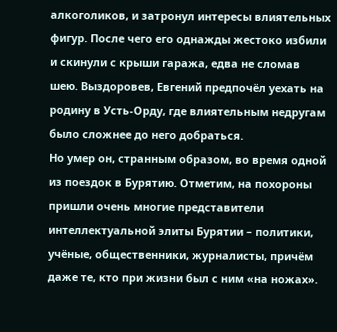алкоголиков, и затронул интересы влиятельных фигур. После чего его однажды жестоко избили и скинули с крыши гаража, едва не сломав шею. Выздоровев, Евгений предпочёл уехать на родину в Усть-Орду, где влиятельным недругам было сложнее до него добраться.
Но умер он, странным образом, во время одной из поездок в Бурятию. Отметим, на похороны пришли очень многие представители интеллектуальной элиты Бурятии – политики, учёные, общественники, журналисты, причём даже те, кто при жизни был с ним «на ножах».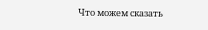Что можем сказать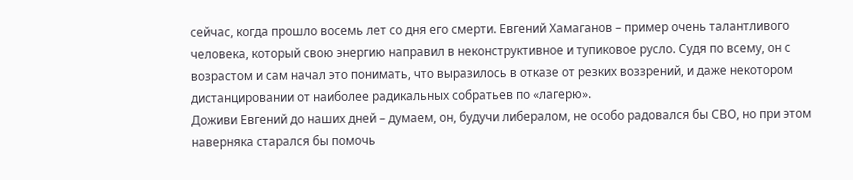сейчас, когда прошло восемь лет со дня его смерти. Евгений Хамаганов – пример очень талантливого человека, который свою энергию направил в неконструктивное и тупиковое русло. Судя по всему, он с возрастом и сам начал это понимать, что выразилось в отказе от резких воззрений, и даже некотором дистанцировании от наиболее радикальных собратьев по «лагерю».
Доживи Евгений до наших дней – думаем, он, будучи либералом, не особо радовался бы СВО, но при этом наверняка старался бы помочь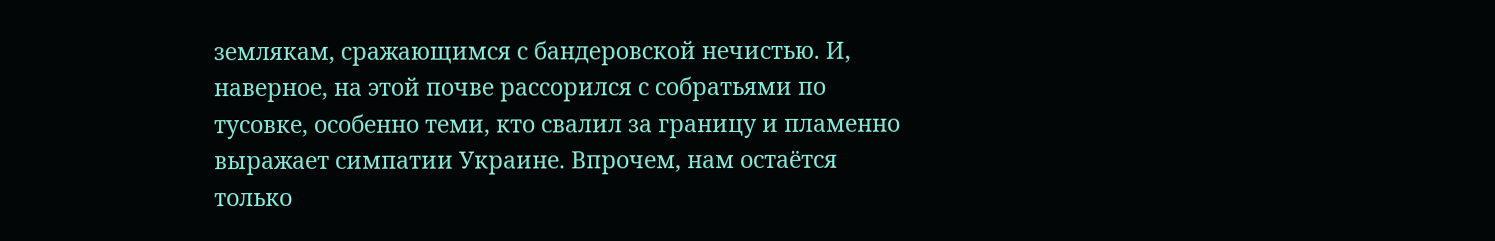землякам, сражающимся с бандеровской нечистью. И, наверное, на этой почве рассорился с собратьями по тусовке, особенно теми, кто свалил за границу и пламенно выражает симпатии Украине. Впрочем, нам остаётся только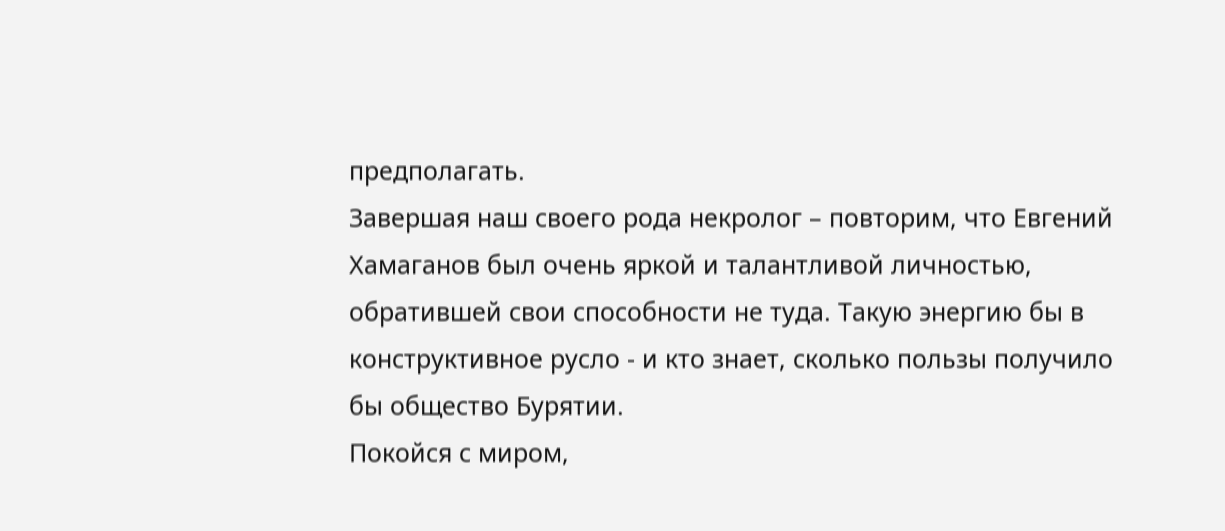предполагать.
Завершая наш своего рода некролог – повторим, что Евгений Хамаганов был очень яркой и талантливой личностью, обратившей свои способности не туда. Такую энергию бы в конструктивное русло - и кто знает, сколько пользы получило бы общество Бурятии.
Покойся с миром,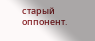старый оппонент.